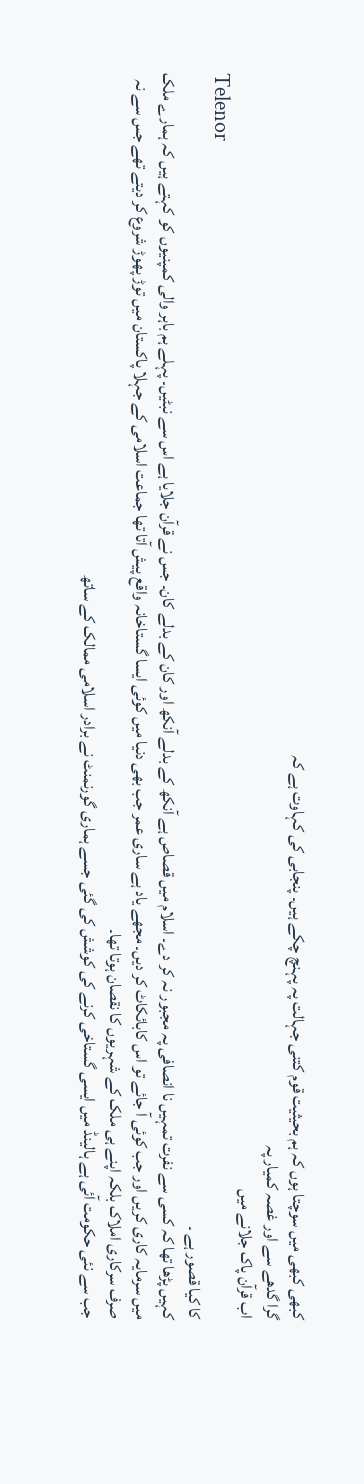کبھی کبھی میں سوچتا ہوں کہ ہم بحیثیت قوم کتنی جہالت پہ پہنچ چکے ہیں۔ پنجابی کی کہاوت ہے کہ
گرا گدھے سے اور غصہ کمیار پہ
اب قرآن پاک جلانے میں
Telenor
کا کیا قصور ہے ۔
کہیں پڑھا تھا کہ کسی سے نفرت تمہیں نا انصافی پہ مجبور نہ کر دے۔ اسلام میں قصاص ہے آنکھ کے بدلے آنکھ اور کان کے بدلے کان۔ جس نے قرآن جلایا ہے اس سے نبٹیں۔ پہلے ہم باہر والی کمپنیوں کو کہتے ہیں کہ ہمارے ملک میں سرمایہ کاری کریں اور جب کوئی آ جائے تو اس کابائکاٹ کر دیں۔ مجھے یاد ہے ساری عمر جب بھی دنیا میں کوئی ایسا گستاخانہ واقع پیش آتا تھا جماعت اسلامی کے جہلا پاکستان میں توڑ پھوڑ شروع کر دیتے تھے جس سے نہ صرف سرکاری املاک بلکہ اپنے ہی ملک کے شہریوں کا نقصان ہوتا تھا۔
جب سے نئی حکومت آئی ہے ہالینڈ میں ایسی گستاخی کرنے کی کوشش کی گئی جسے ہماری گورنمنٹ نے برادر اسلامی ممالک کے ساتھ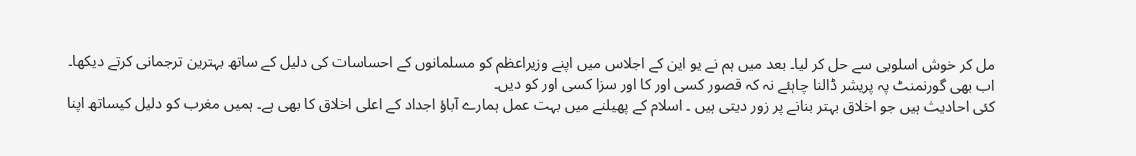مل کر خوش اسلوبی سے حل کر لیا۔ بعد میں ہم نے یو این کے اجلاس میں اپنے وزیراعظم کو مسلمانوں کے احساسات کی دلیل کے ساتھ بہترین ترجمانی کرتے دیکھا۔
اب بھی گورنمنٹ پہ پریشر ڈالنا چاہئے نہ کہ قصور کسی اور کا اور سزا کسی اور کو دیں۔
کئی احادیث ہیں جو اخلاق بہتر بنانے پر زور دیتی ہیں ۔ اسلام کے پھیلنے میں بہت عمل ہمارے آباؤ اجداد کے اعلی اخلاق کا بھی ہے۔ ہمیں مغرب کو دلیل کیساتھ اپنا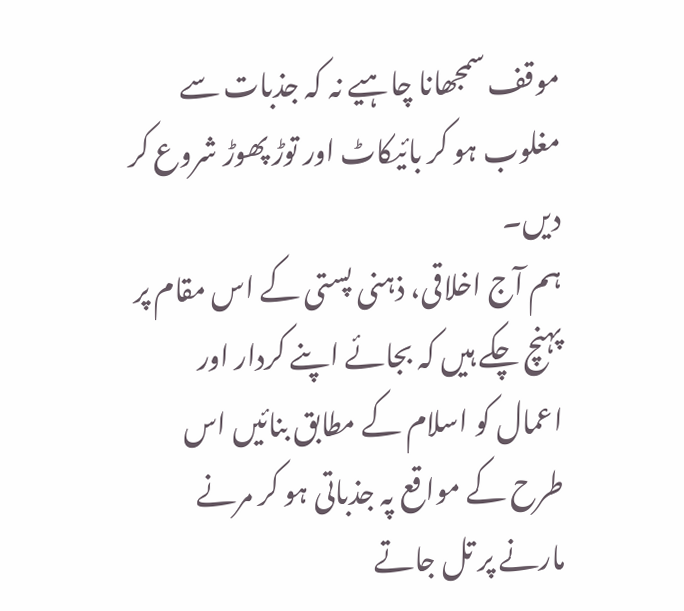موقف سمجھانا چاہیے نہ کہ جذبات سے مغلوب ہو کر بائیکاٹ اور توڑ پھوڑ شروع کر دیں۔
ہم آج اخلاقی، ذہنی پستی کے اس مقام پر پہنچ چکے ہیں کہ بجائے اپنے کردار اور اعمال کو اسلام کے مطابق بنائیں اس طرح کے مواقع پہ جذباتی ہو کر مرنے مارنے پر تل جاتے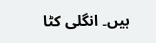ہیں۔ انگلی کٹا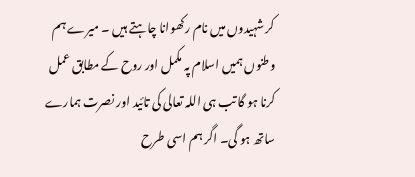کر شہیدوں میں نام رکھوانا چاہتے ہیں ۔ میرے ہم وطنوں ہمیں اسلام پہ مکمل اور روح کے مطابق عمل کرنا ہو گا تب ہی اللہ تعالی کی تائید اور نصرت ہمارے ساتھ ہو گی۔ اگر ہم اسی طرح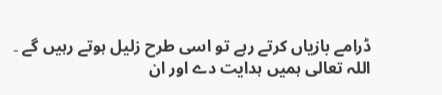ڈرامے بازیاں کرتے رہے تو اسی طرح زلیل ہوتے رہیں گے ۔
اللہ تعالی ہمیں ہدایت دے اور ان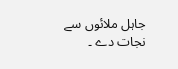جاہل ملائوں سے نجات دے ۔